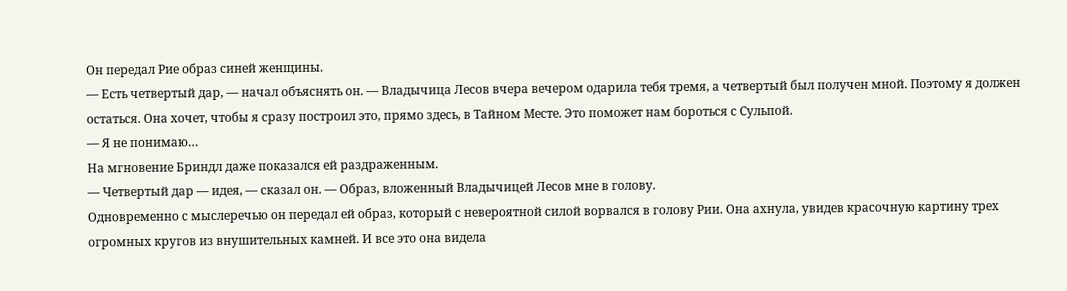Он передал Рие образ синей женщины.
— Есть четвертый дар, — начал объяснять он. — Владычица Лесов вчера вечером одарила тебя тремя, а четвертый был получен мной. Поэтому я должен остаться. Она хочет, чтобы я сразу построил это, прямо здесь, в Тайном Месте. Это поможет нам бороться с Сульпой.
— Я не понимаю…
На мгновение Бриндл даже показался ей раздраженным.
— Четвертый дар — идея, — сказал он. — Образ, вложенный Владычицей Лесов мне в голову.
Одновременно с мыслеречью он передал ей образ, который с невероятной силой ворвался в голову Рии. Она ахнула, увидев красочную картину трех огромных кругов из внушительных камней. И все это она видела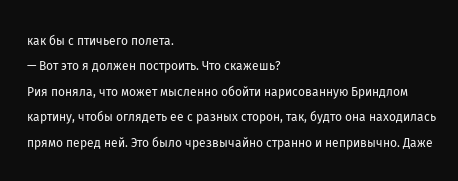как бы с птичьего полета.
— Вот это я должен построить. Что скажешь?
Рия поняла, что может мысленно обойти нарисованную Бриндлом картину, чтобы оглядеть ее с разных сторон, так, будто она находилась прямо перед ней. Это было чрезвычайно странно и непривычно. Даже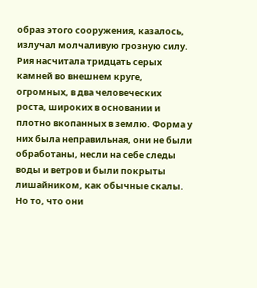образ этого сооружения, казалось, излучал молчаливую грозную силу.
Рия насчитала тридцать серых камней во внешнем круге, огромных, в два человеческих роста, широких в основании и плотно вкопанных в землю. Форма у них была неправильная, они не были обработаны, несли на себе следы воды и ветров и были покрыты лишайником, как обычные скалы. Но то, что они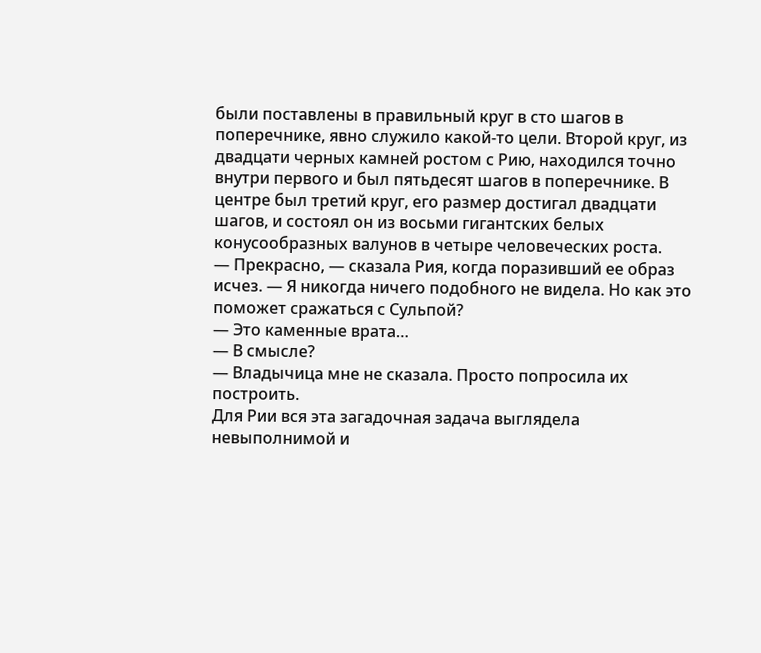были поставлены в правильный круг в сто шагов в поперечнике, явно служило какой-то цели. Второй круг, из двадцати черных камней ростом с Рию, находился точно внутри первого и был пятьдесят шагов в поперечнике. В центре был третий круг, его размер достигал двадцати шагов, и состоял он из восьми гигантских белых конусообразных валунов в четыре человеческих роста.
— Прекрасно, — сказала Рия, когда поразивший ее образ исчез. — Я никогда ничего подобного не видела. Но как это поможет сражаться с Сульпой?
— Это каменные врата…
— В смысле?
— Владычица мне не сказала. Просто попросила их построить.
Для Рии вся эта загадочная задача выглядела невыполнимой и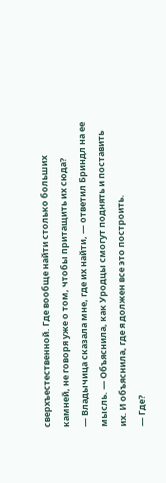сверхъестественной. Где вообще найти столько больших камней, не говоря уже о том, чтобы притащить их сюда?
— Владычица сказала мне, где их найти, — ответил Бриндл на ее мысль. — Объяснила, как Уродцы смогут поднять и поставить их. И объяснила, где я должен все это построить.
— Где?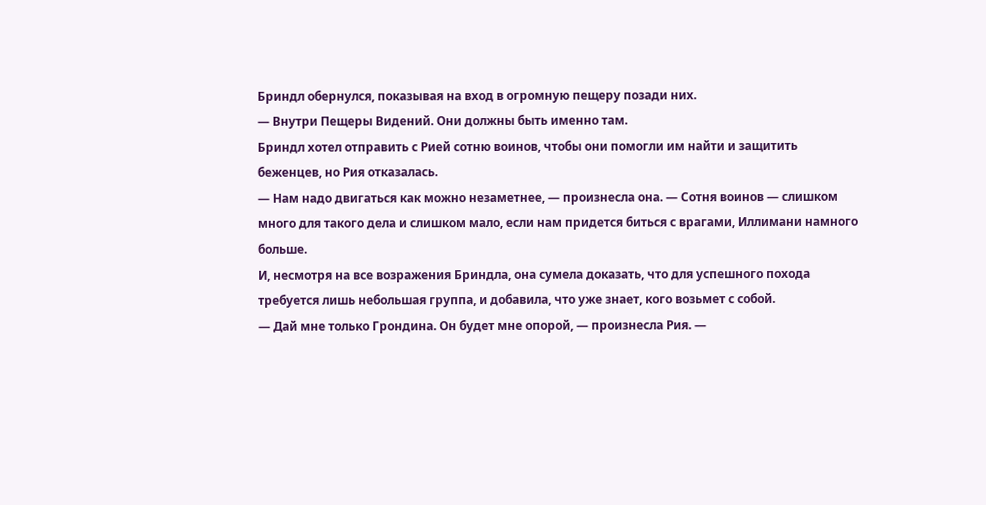Бриндл обернулся, показывая на вход в огромную пещеру позади них.
— Внутри Пещеры Видений. Они должны быть именно там.
Бриндл хотел отправить с Рией сотню воинов, чтобы они помогли им найти и защитить беженцев, но Рия отказалась.
— Нам надо двигаться как можно незаметнее, — произнесла она. — Сотня воинов — слишком много для такого дела и слишком мало, если нам придется биться с врагами, Иллимани намного больше.
И, несмотря на все возражения Бриндла, она сумела доказать, что для успешного похода требуется лишь небольшая группа, и добавила, что уже знает, кого возьмет с собой.
— Дай мне только Грондина. Он будет мне опорой, — произнесла Рия. —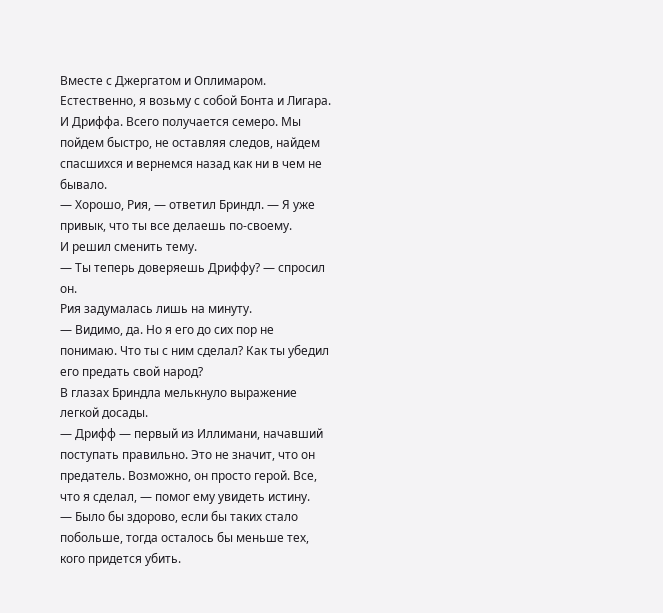Вместе с Джергатом и Оплимаром. Естественно, я возьму с собой Бонта и Лигара. И Дриффа. Всего получается семеро. Мы пойдем быстро, не оставляя следов, найдем спасшихся и вернемся назад как ни в чем не бывало.
— Хорошо, Рия, — ответил Бриндл. — Я уже привык, что ты все делаешь по-своему.
И решил сменить тему.
— Ты теперь доверяешь Дриффу? — спросил он.
Рия задумалась лишь на минуту.
— Видимо, да. Но я его до сих пор не понимаю. Что ты с ним сделал? Как ты убедил его предать свой народ?
В глазах Бриндла мелькнуло выражение легкой досады.
— Дрифф — первый из Иллимани, начавший поступать правильно. Это не значит, что он предатель. Возможно, он просто герой. Все, что я сделал, — помог ему увидеть истину.
— Было бы здорово, если бы таких стало побольше, тогда осталось бы меньше тех, кого придется убить.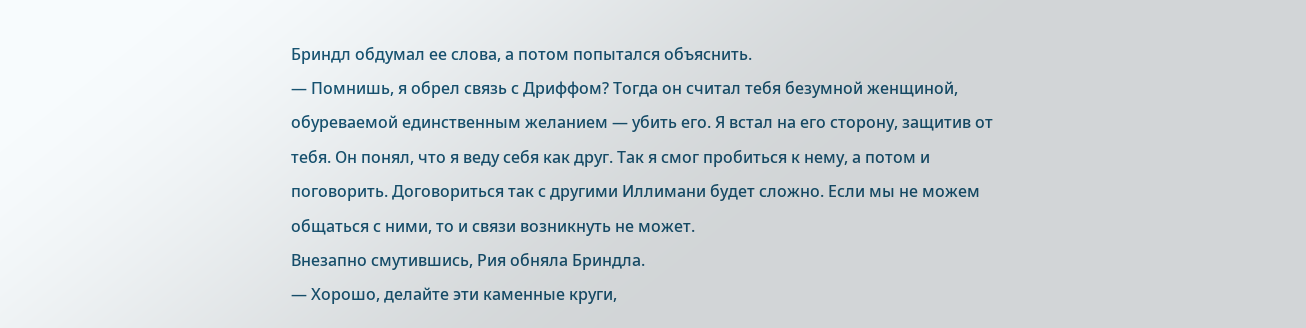Бриндл обдумал ее слова, а потом попытался объяснить.
— Помнишь, я обрел связь с Дриффом? Тогда он считал тебя безумной женщиной, обуреваемой единственным желанием — убить его. Я встал на его сторону, защитив от тебя. Он понял, что я веду себя как друг. Так я смог пробиться к нему, а потом и поговорить. Договориться так с другими Иллимани будет сложно. Если мы не можем общаться с ними, то и связи возникнуть не может.
Внезапно смутившись, Рия обняла Бриндла.
— Хорошо, делайте эти каменные круги,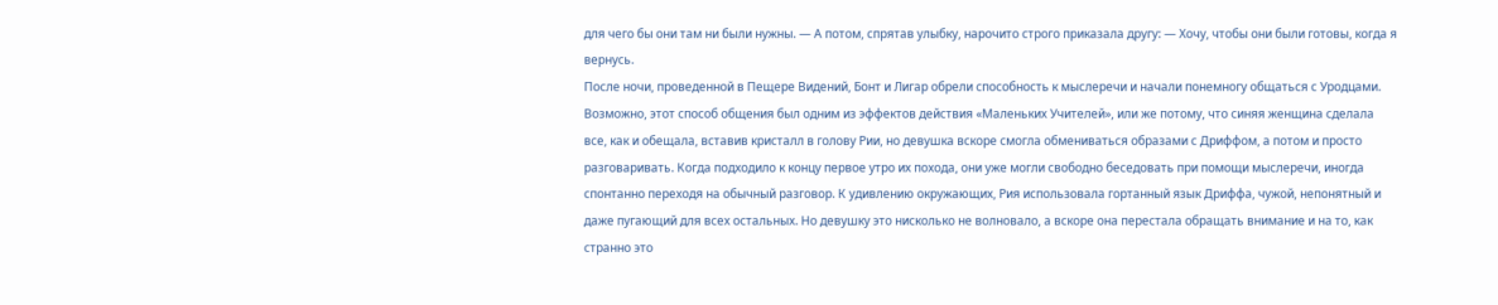для чего бы они там ни были нужны. — А потом, спрятав улыбку, нарочито строго приказала другу: — Хочу, чтобы они были готовы, когда я вернусь.
После ночи, проведенной в Пещере Видений, Бонт и Лигар обрели способность к мыслеречи и начали понемногу общаться с Уродцами. Возможно, этот способ общения был одним из эффектов действия «Маленьких Учителей», или же потому, что синяя женщина сделала все, как и обещала, вставив кристалл в голову Рии, но девушка вскоре смогла обмениваться образами с Дриффом, а потом и просто разговаривать. Когда подходило к концу первое утро их похода, они уже могли свободно беседовать при помощи мыслеречи, иногда спонтанно переходя на обычный разговор. К удивлению окружающих, Рия использовала гортанный язык Дриффа, чужой, непонятный и даже пугающий для всех остальных. Но девушку это нисколько не волновало, а вскоре она перестала обращать внимание и на то, как странно это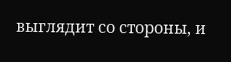выглядит со стороны, и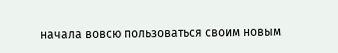начала вовсю пользоваться своим новым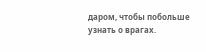даром, чтобы побольше узнать о врагах.